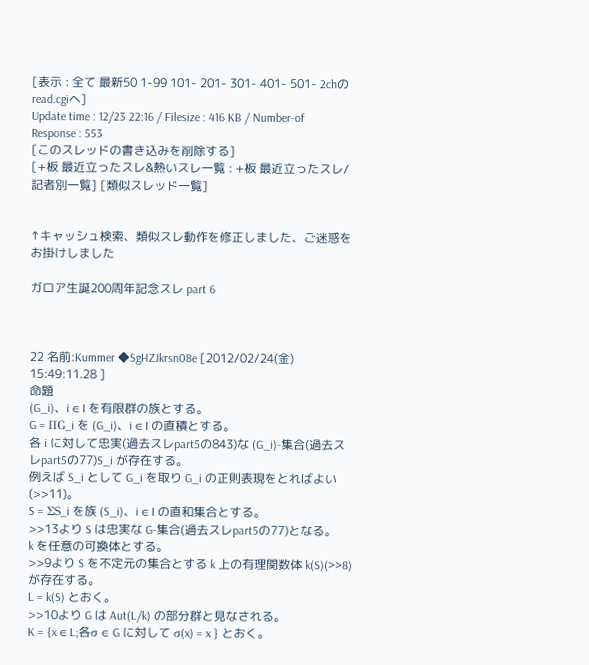[表示 : 全て 最新50 1-99 101- 201- 301- 401- 501- 2chのread.cgiへ]
Update time : 12/23 22:16 / Filesize : 416 KB / Number-of Response : 553
[このスレッドの書き込みを削除する]
[+板 最近立ったスレ&熱いスレ一覧 : +板 最近立ったスレ/記者別一覧] [類似スレッド一覧]


↑キャッシュ検索、類似スレ動作を修正しました、ご迷惑をお掛けしました

ガロア生誕200周年記念スレ part 6



22 名前:Kummer ◆SgHZJkrsn08e [2012/02/24(金) 15:49:11.28 ]
命題
(G_i)、i ∈ I を有限群の族とする。
G = ΠG_i を (G_i)、i ∈ I の直積とする。
各 i に対して忠実(過去スレpart5の843)な (G_i)-集合(過去スレpart5の77)S_i が存在する。
例えば S_i として G_i を取り G_i の正則表現をとればよい(>>11)。
S = ΣS_i を族 (S_i)、i ∈ I の直和集合とする。
>>13より S は忠実な G-集合(過去スレpart5の77)となる。
k を任意の可換体とする。
>>9より S を不定元の集合とする k 上の有理関数体 k(S)(>>8)が存在する。
L = k(S) とおく。
>>10より G は Aut(L/k) の部分群と見なされる。
K = {x ∈ L;各σ ∈ G に対して σ(x) = x } とおく。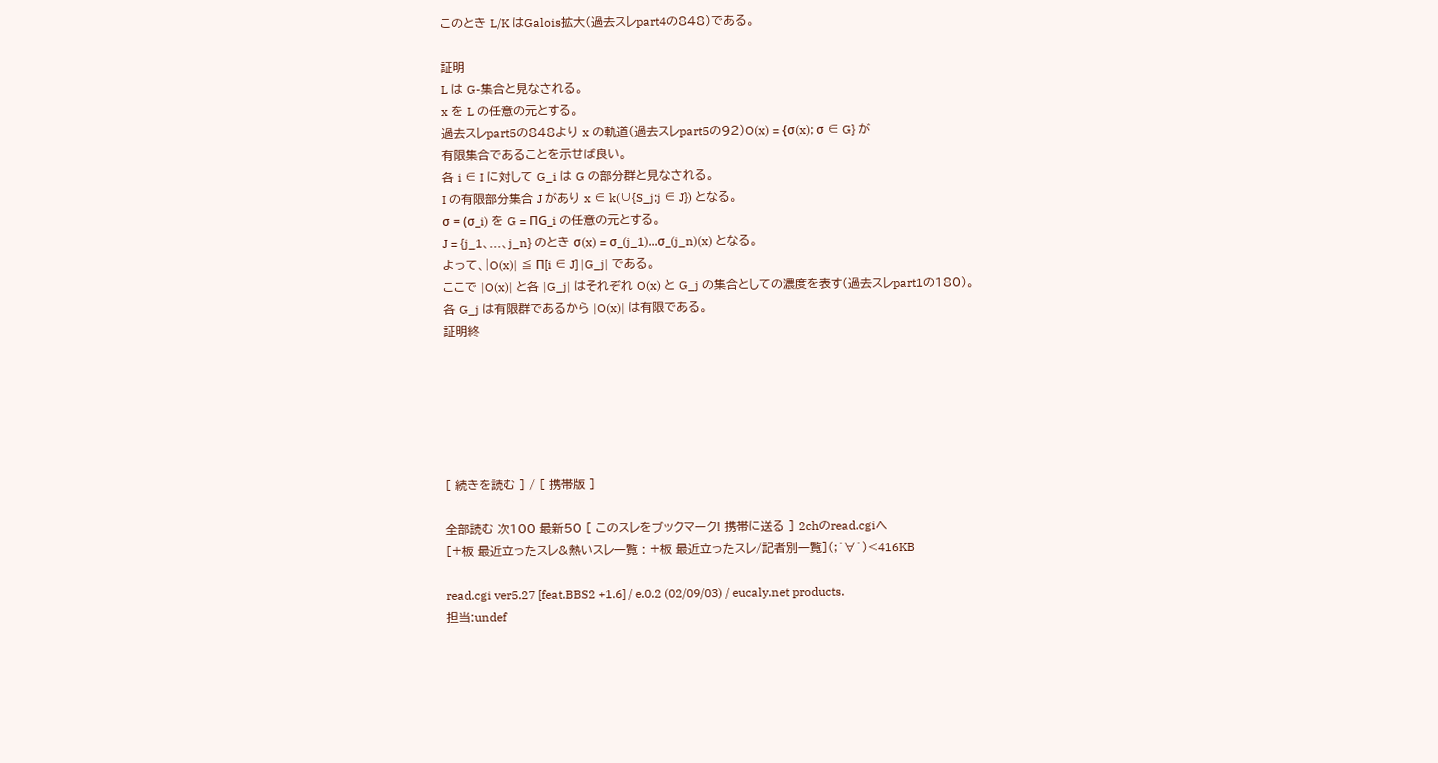このとき L/K はGalois拡大(過去スレpart4の848)である。

証明
L は G-集合と見なされる。
x を L の任意の元とする。
過去スレpart5の848より x の軌道(過去スレpart5の92)O(x) = {σ(x); σ ∈ G} が
有限集合であることを示せば良い。
各 i ∈ I に対して G_i は G の部分群と見なされる。
I の有限部分集合 J があり x ∈ k(∪{S_j;j ∈ J}) となる。
σ = (σ_i) を G = ΠG_i の任意の元とする。
J = {j_1、...、j_n} のとき σ(x) = σ_(j_1)...σ_(j_n)(x) となる。
よって、|O(x)| ≦ Π[i ∈ J] |G_j| である。
ここで |O(x)| と各 |G_j| はそれぞれ O(x) と G_j の集合としての濃度を表す(過去スレpart1の180)。
各 G_j は有限群であるから |O(x)| は有限である。
証明終






[ 続きを読む ] / [ 携帯版 ]

全部読む 次100 最新50 [ このスレをブックマーク! 携帯に送る ] 2chのread.cgiへ
[+板 最近立ったスレ&熱いスレ一覧 : +板 最近立ったスレ/記者別一覧](;´∀`)<416KB

read.cgi ver5.27 [feat.BBS2 +1.6] / e.0.2 (02/09/03) / eucaly.net products.
担当:undef